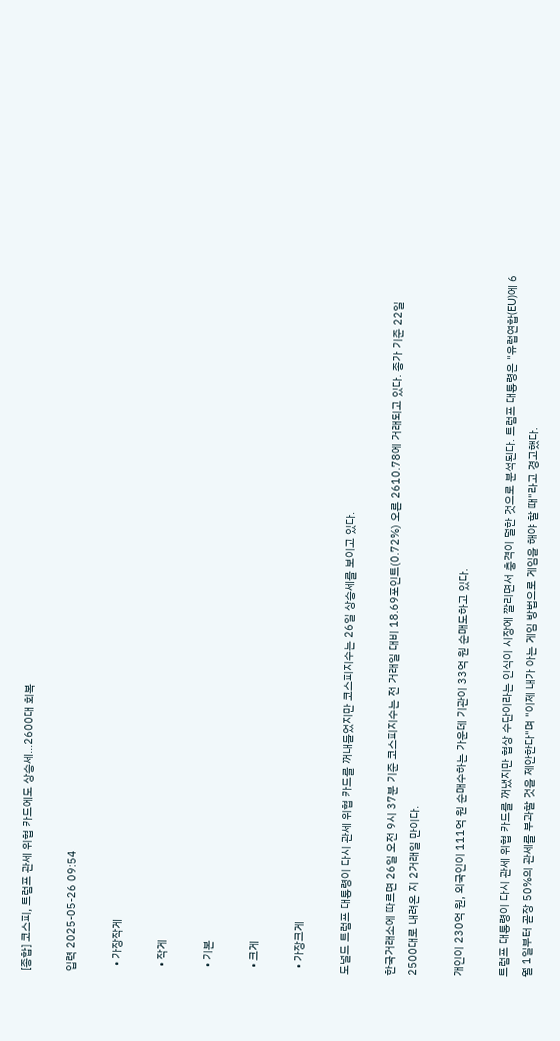[종합] 코스피, 트럼프 관세 위협 카드에도 상승세…2600대 회복

입력 2025-05-26 09:54

  • 가장작게

  • 작게

  • 기본

  • 크게

  • 가장크게

도널드 트럼프 대통령이 다시 관세 위협 카드를 꺼내들었지만 코스피지수는 26일 상승세를 보이고 있다.

한국거래소에 따르면 26일 오전 9시 37분 기준 코스피지수는 전 거래일 대비 18.69포인트(0.72%) 오른 2610.78에 거래되고 있다. 종가 기준 22일 2500대로 내려온 지 2거래일 만이다.

개인이 230억 원, 외국인이 111억 원 순매수하는 가운데 기관이 33억 원 순매도하고 있다.

트럼프 대통령이 다시 관세 위협 카드를 꺼냈지만 협상 수단이라는 인식이 시장에 깔리면서 충격이 덜한 것으로 분석된다. 트럼프 대통령은 "유럽연합(EU)에 6월 1일부터 곧장 50%의 관세를 부과할 것을 제안한다"며 "이제 내가 아는 게임 방법으로 게임을 해야 할 때"라고 경고했다.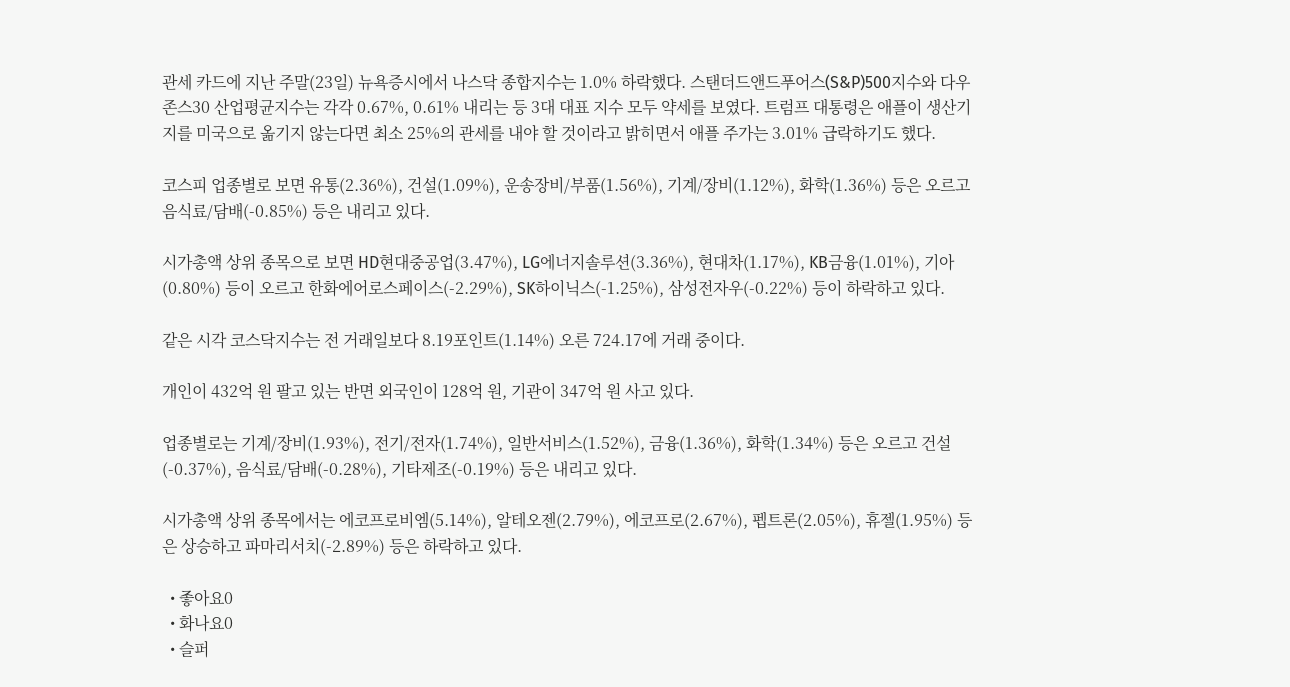관세 카드에 지난 주말(23일) 뉴욕증시에서 나스닥 종합지수는 1.0% 하락했다. 스탠더드앤드푸어스(S&P)500지수와 다우존스30 산업평균지수는 각각 0.67%, 0.61% 내리는 등 3대 대표 지수 모두 약세를 보였다. 트럼프 대통령은 애플이 생산기지를 미국으로 옮기지 않는다면 최소 25%의 관세를 내야 할 것이라고 밝히면서 애플 주가는 3.01% 급락하기도 했다.

코스피 업종별로 보면 유통(2.36%), 건설(1.09%), 운송장비/부품(1.56%), 기계/장비(1.12%), 화학(1.36%) 등은 오르고 음식료/담배(-0.85%) 등은 내리고 있다.

시가총액 상위 종목으로 보면 HD현대중공업(3.47%), LG에너지솔루션(3.36%), 현대차(1.17%), KB금융(1.01%), 기아(0.80%) 등이 오르고 한화에어로스페이스(-2.29%), SK하이닉스(-1.25%), 삼성전자우(-0.22%) 등이 하락하고 있다.

같은 시각 코스닥지수는 전 거래일보다 8.19포인트(1.14%) 오른 724.17에 거래 중이다.

개인이 432억 원 팔고 있는 반면 외국인이 128억 원, 기관이 347억 원 사고 있다.

업종별로는 기계/장비(1.93%), 전기/전자(1.74%), 일반서비스(1.52%), 금융(1.36%), 화학(1.34%) 등은 오르고 건설(-0.37%), 음식료/담배(-0.28%), 기타제조(-0.19%) 등은 내리고 있다.

시가총액 상위 종목에서는 에코프로비엠(5.14%), 알테오젠(2.79%), 에코프로(2.67%), 펩트론(2.05%), 휴젤(1.95%) 등은 상승하고 파마리서치(-2.89%) 등은 하락하고 있다.

  • 좋아요0
  • 화나요0
  • 슬퍼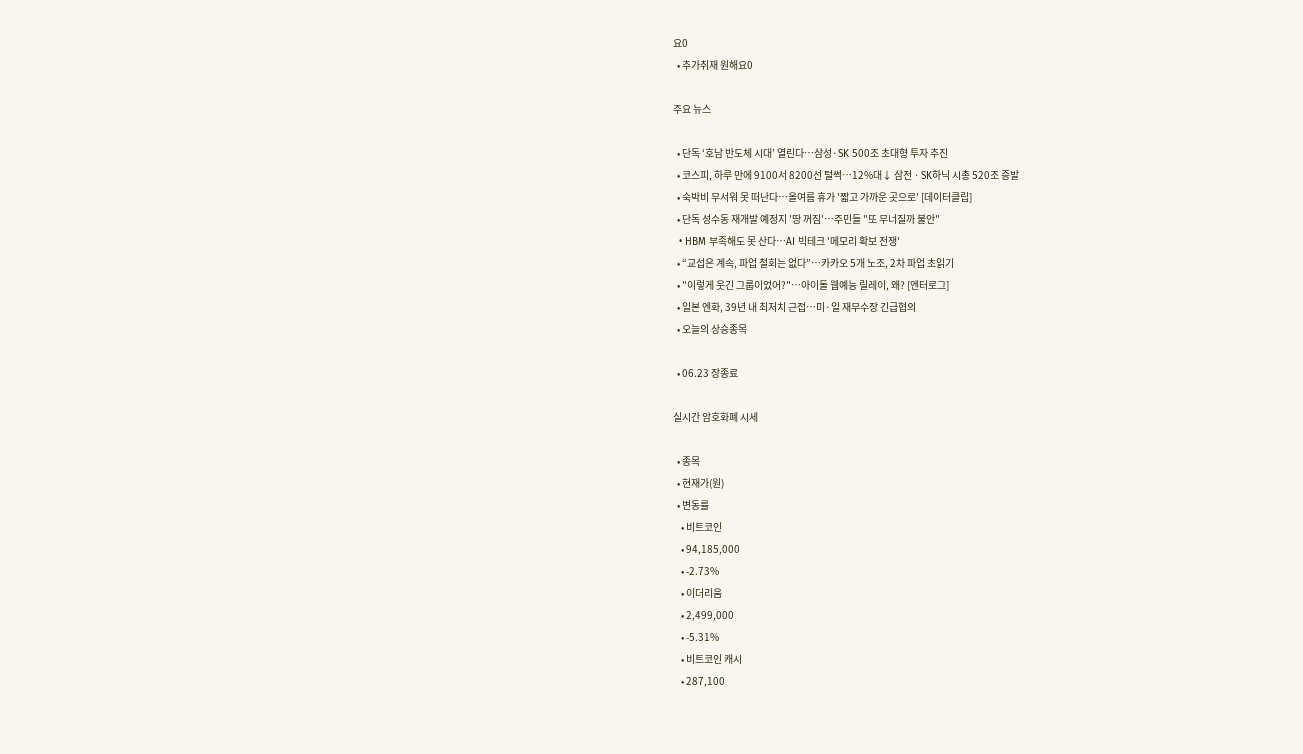요0
  • 추가취재 원해요0

주요 뉴스

  • 단독 ‘호남 반도체 시대’ 열린다…삼성·SK 500조 초대형 투자 추진
  • 코스피, 하루 만에 9100서 8200선 털썩⋯12%대↓ 삼전ㆍSK하닉 시총 520조 증발
  • 숙박비 무서워 못 떠난다…올여름 휴가 '짧고 가까운 곳으로' [데이터클립]
  • 단독 성수동 재개발 예정지 '땅 꺼짐'⋯주민들 "또 무너질까 불안"
  • HBM 부족해도 못 산다…AI 빅테크 '메모리 확보 전쟁'
  • “교섭은 계속, 파업 철회는 없다”…카카오 5개 노조, 2차 파업 초읽기
  • "이렇게 웃긴 그룹이었어?"⋯아이돌 웹예능 릴레이, 왜? [엔터로그]
  • 일본 엔화, 39년 내 최저치 근접…미·일 재무수장 긴급협의
  • 오늘의 상승종목

  • 06.23 장종료

실시간 암호화폐 시세

  • 종목
  • 현재가(원)
  • 변동률
    • 비트코인
    • 94,185,000
    • -2.73%
    • 이더리움
    • 2,499,000
    • -5.31%
    • 비트코인 캐시
    • 287,100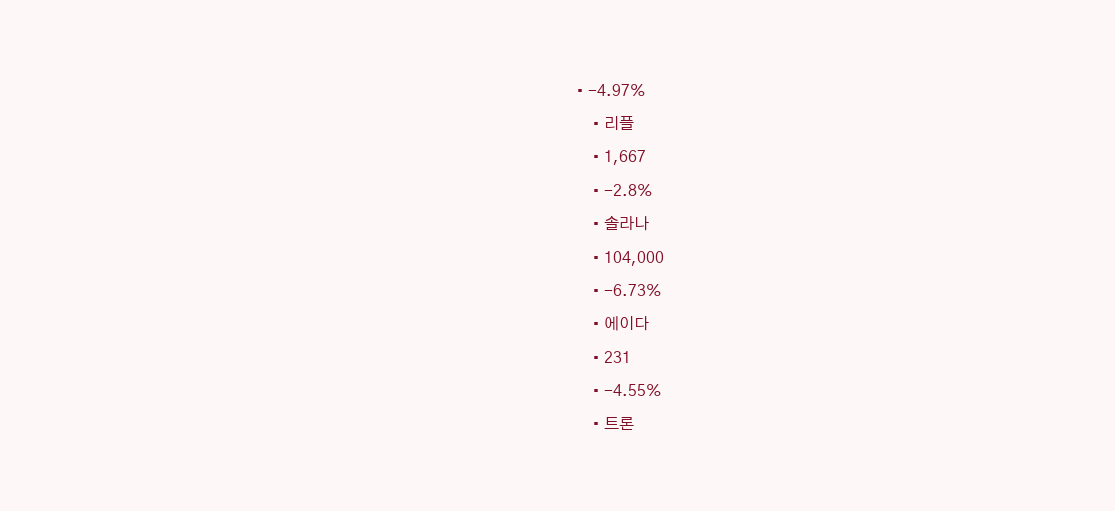• -4.97%
    • 리플
    • 1,667
    • -2.8%
    • 솔라나
    • 104,000
    • -6.73%
    • 에이다
    • 231
    • -4.55%
    • 트론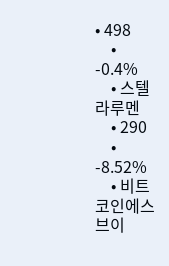• 498
    • -0.4%
    • 스텔라루멘
    • 290
    • -8.52%
    • 비트코인에스브이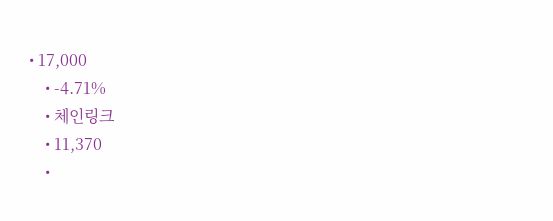• 17,000
    • -4.71%
    • 체인링크
    • 11,370
    •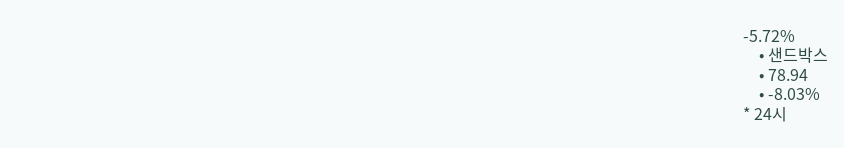-5.72%
    • 샌드박스
    • 78.94
    • -8.03%
* 24시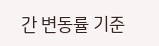간 변동률 기준